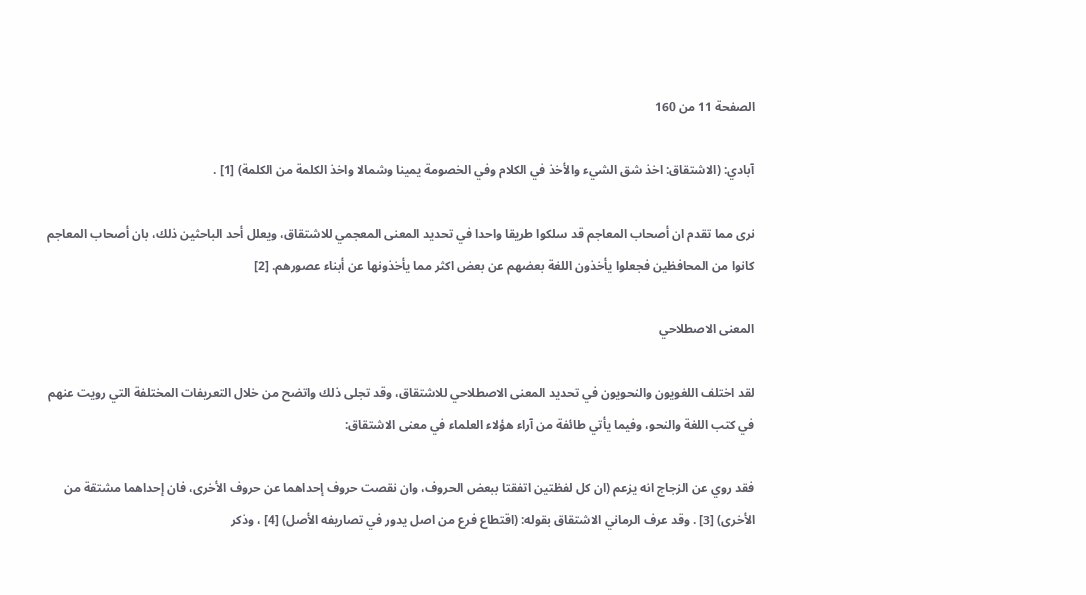الصفحة 11 من 160

آبادي: (الاشتقاق: اخذ شق الشيء والأخذ في الكلام وفي الخصومة يمينا وشمالا واخذ الكلمة من الكلمة) [1] .

نرى مما تقدم ان أصحاب المعاجم قد سلكوا طريقا واحدا في تحديد المعنى المعجمي للاشتقاق، ويعلل أحد الباحثين ذلك، بان أصحاب المعاجم كانوا من المحافظين فجعلوا يأخذون اللغة بعضهم عن بعض اكثر مما يأخذونها عن أبناء عصورهم. [2]

المعنى الاصطلاحي

لقد اختلف اللغويون والنحويون في تحديد المعنى الاصطلاحي للاشتقاق، وقد تجلى ذلك واتضح من خلال التعريفات المختلفة التي رويت عنهم في كتب اللغة والنحو، وفيما يأتي طائفة من آراء هؤلاء العلماء في معنى الاشتقاق:

فقد روي عن الزجاج انه يزعم (ان كل لفظتين اتفقتا ببعض الحروف، وان نقصت حروف إحداهما عن حروف الأخرى، فان إحداهما مشتقة من الأخرى) [3] . وقد عرف الرماني الاشتقاق بقوله: (اقتطاع فرع من اصل يدور في تصاريفه الأصل) [4] ، وذكر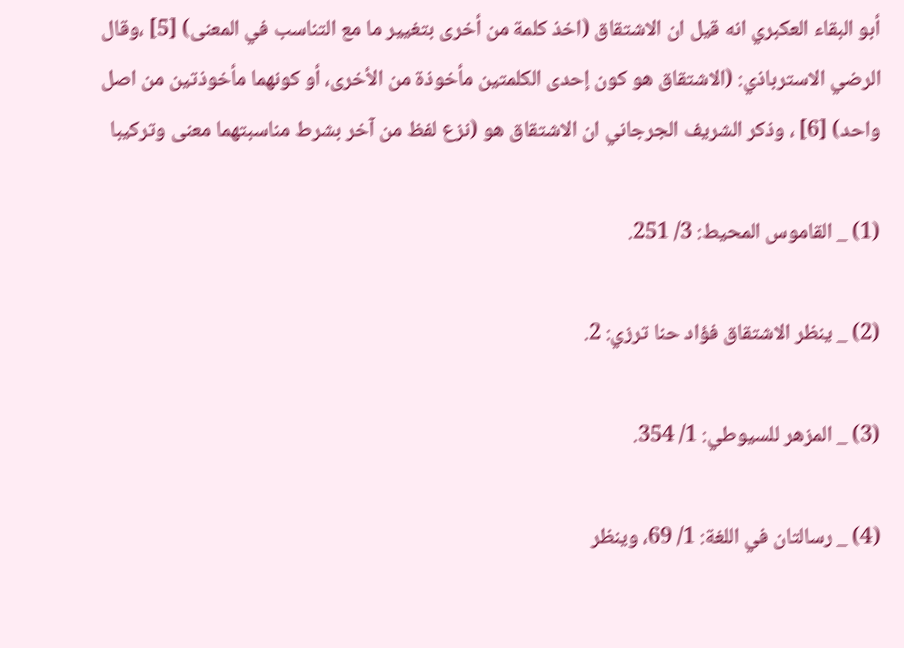أبو البقاء العكبري انه قيل ان الاشتقاق (اخذ كلمة من أخرى بتغيير ما مع التناسب في المعنى) [5] ،وقال الرضي الاسترباذي: (الاشتقاق هو كون إحدى الكلمتين مأخوذة من الأخرى، أو كونهما مأخوذتين من اصل واحد) [6] ، وذكر الشريف الجرجاني ان الاشتقاق هو (نزع لفظ من آخر بشرط مناسبتهما معنى وتركيبا

(1) _ القاموس المحيط: 3/ 251.

(2) _ ينظر الاشتقاق فؤاد حنا ترزي: 2.

(3) _ المزهر للسيوطي: 1/ 354.

(4) _ رسالتان في اللغة: 1/ 69، وينظر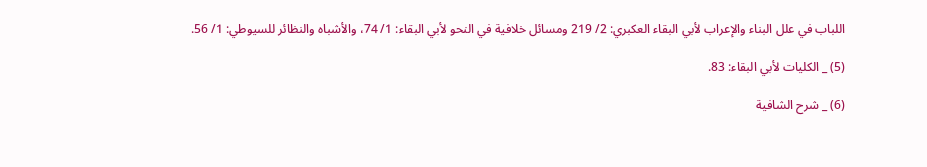اللباب في علل البناء والإعراب لأبي البقاء العكبري: 2/ 219 ومسائل خلافية في النحو لأبي البقاء: 1/ 74، والأشباه والنظائر للسيوطي: 1/ 56.

(5) _ الكليات لأبي البقاء: 83.

(6) _ شرح الشافية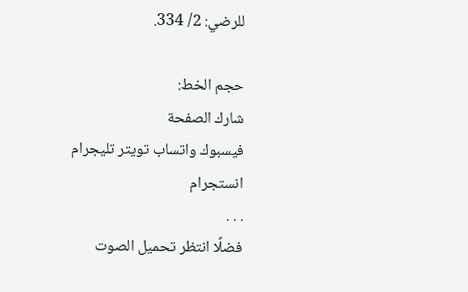للرضي: 2/ 334.

حجم الخط:
شارك الصفحة
فيسبوك واتساب تويتر تليجرام انستجرام
. . .
فضلًا انتظر تحميل الصوت